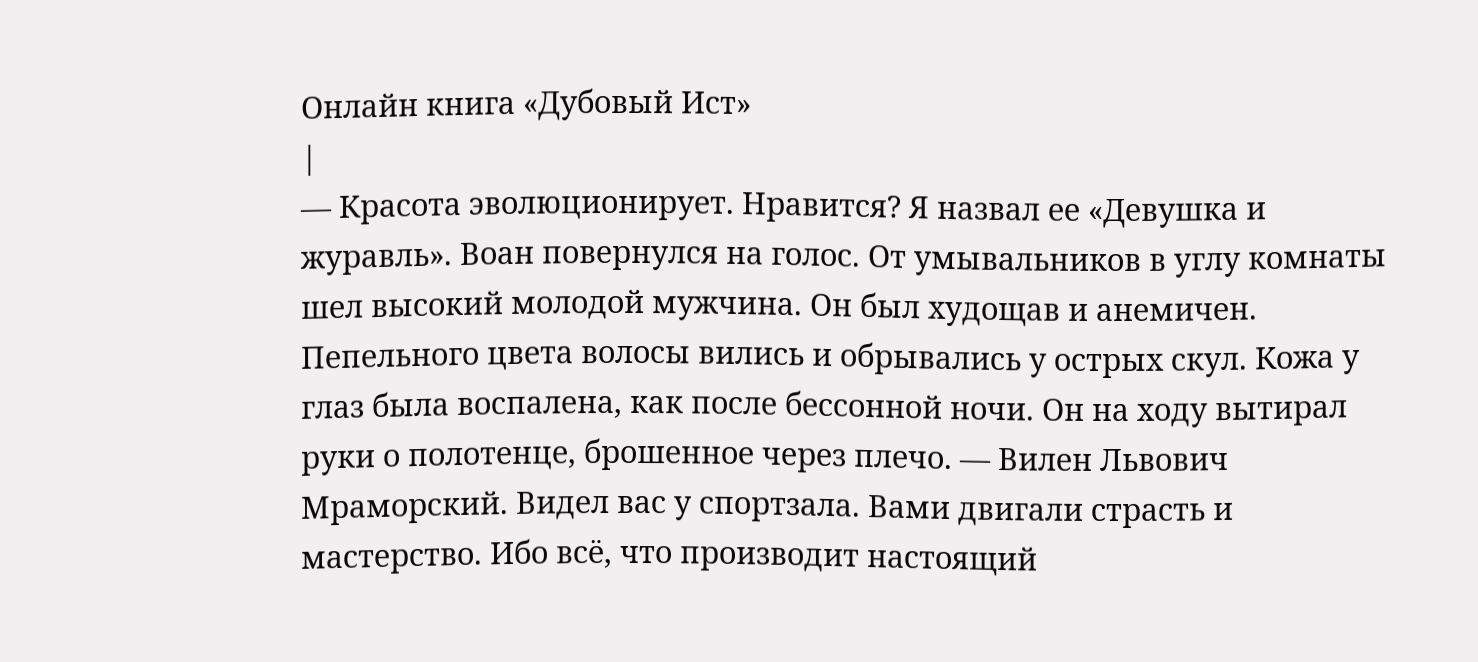Онлайн книга «Дубовый Ист»
|
— Красота эволюционирует. Нравится? Я назвал ее «Девушка и журавль». Воан повернулся на голос. От умывальников в углу комнаты шел высокий молодой мужчина. Он был худощав и анемичен. Пепельного цвета волосы вились и обрывались у острых скул. Кожа у глаз была воспалена, как после бессонной ночи. Он на ходу вытирал руки о полотенце, брошенное через плечо. — Вилен Львович Мраморский. Видел вас у спортзала. Вами двигали страсть и мастерство. Ибо всё, что производит настоящий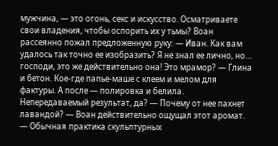мужчина, — это огонь, секс и искусство. Осматриваете свои владения, чтобы оспорить их у тьмы? Воан рассеянно пожал предложенную руку: — Иван. Как вам удалось так точно ее изобразить? Я не знал ее лично, но… господи, это же действительно она! Это мрамор? — Глина и бетон. Кое-где папье-маше с клеем и мелом для фактуры. А после — полировка и белила. Непередаваемый результат, да? — Почему от нее пахнет лавандой? — Воан действительно ощущал этот аромат. — Обычная практика скульптурных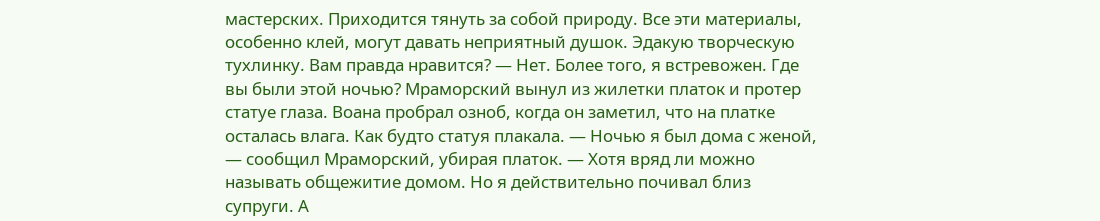мастерских. Приходится тянуть за собой природу. Все эти материалы, особенно клей, могут давать неприятный душок. Эдакую творческую тухлинку. Вам правда нравится? — Нет. Более того, я встревожен. Где вы были этой ночью? Мраморский вынул из жилетки платок и протер статуе глаза. Воана пробрал озноб, когда он заметил, что на платке осталась влага. Как будто статуя плакала. — Ночью я был дома с женой, — сообщил Мраморский, убирая платок. — Хотя вряд ли можно называть общежитие домом. Но я действительно почивал близ супруги. А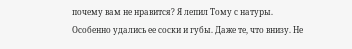почему вам не нравится? Я лепил Тому с натуры. Особенно удались ее соски и губы. Даже те, что внизу. Не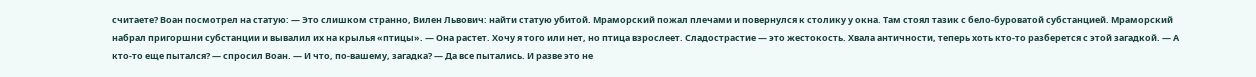считаете? Воан посмотрел на статую: — Это слишком странно, Вилен Львович: найти статую убитой. Мраморский пожал плечами и повернулся к столику у окна. Там стоял тазик с бело-буроватой субстанцией. Мраморский набрал пригоршни субстанции и вывалил их на крылья «птицы». — Она растет. Хочу я того или нет, но птица взрослеет. Сладострастие — это жестокость. Хвала античности, теперь хоть кто-то разберется с этой загадкой. — А кто-то еще пытался? — спросил Воан. — И что, по-вашему, загадка? — Да все пытались. И разве это не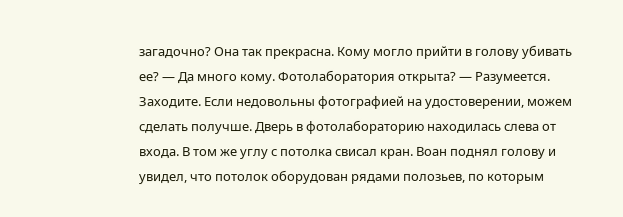загадочно? Она так прекрасна. Кому могло прийти в голову убивать ее? — Да много кому. Фотолаборатория открыта? — Разумеется. Заходите. Если недовольны фотографией на удостоверении, можем сделать получше. Дверь в фотолабораторию находилась слева от входа. В том же углу с потолка свисал кран. Воан поднял голову и увидел, что потолок оборудован рядами полозьев, по которым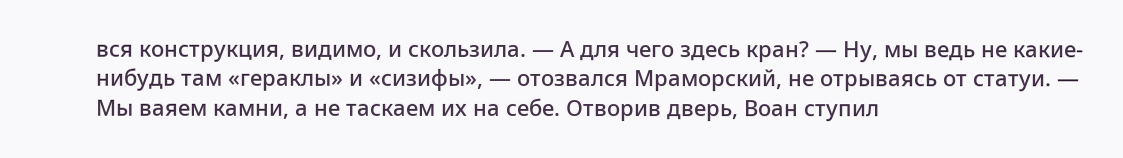вся конструкция, видимо, и скользила. — А для чего здесь кран? — Ну, мы ведь не какие-нибудь там «гераклы» и «сизифы», — отозвался Мраморский, не отрываясь от статуи. — Мы ваяем камни, а не таскаем их на себе. Отворив дверь, Воан ступил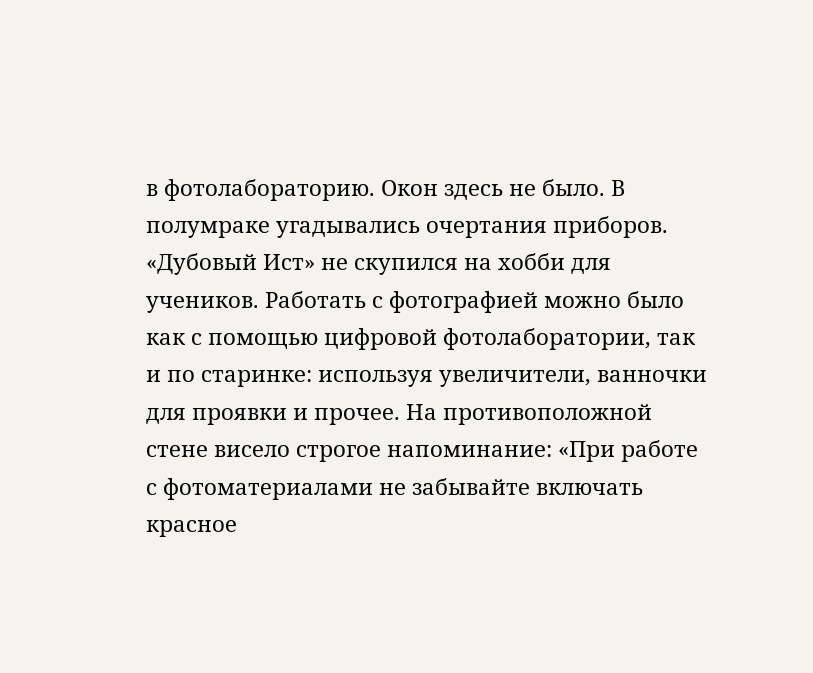в фотолабораторию. Окон здесь не было. В полумраке угадывались очертания приборов. «Дубовый Ист» не скупился на хобби для учеников. Работать с фотографией можно было как с помощью цифровой фотолаборатории, так и по старинке: используя увеличители, ванночки для проявки и прочее. На противоположной стене висело строгое напоминание: «При работе с фотоматериалами не забывайте включать красное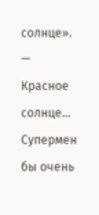солнце». — Красное солнце… Супермен бы очень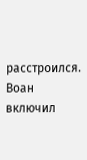расстроился. Воан включил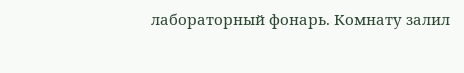лабораторный фонарь. Комнату залил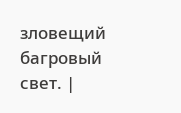зловещий багровый свет. |